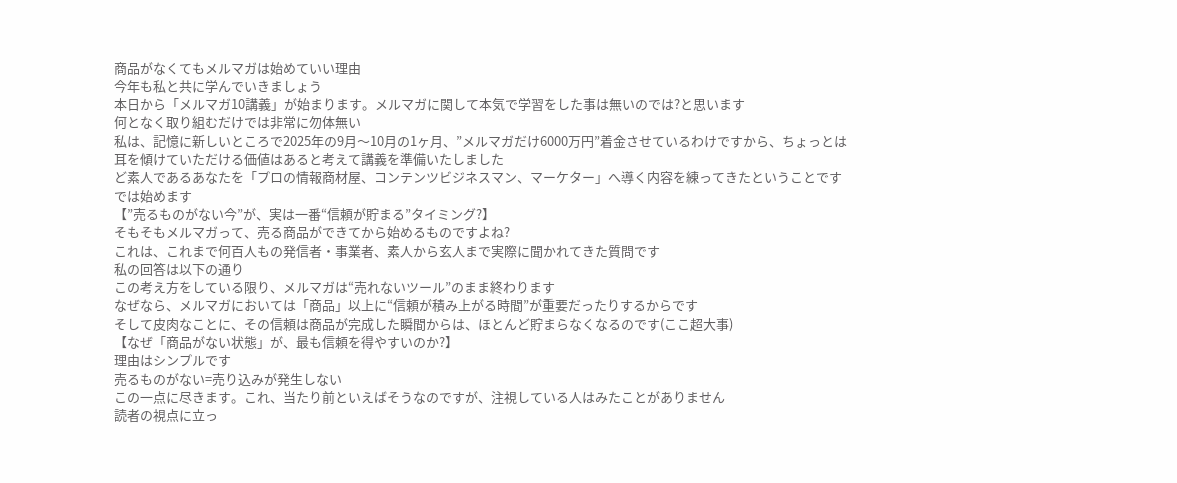商品がなくてもメルマガは始めていい理由
今年も私と共に学んでいきましょう
本日から「メルマガ10講義」が始まります。メルマガに関して本気で学習をした事は無いのでは?と思います
何となく取り組むだけでは非常に勿体無い
私は、記憶に新しいところで2025年の9月〜10月の1ヶ月、”メルマガだけ6000万円”着金させているわけですから、ちょっとは耳を傾けていただける価値はあると考えて講義を準備いたしました
ど素人であるあなたを「プロの情報商材屋、コンテンツビジネスマン、マーケター」へ導く内容を練ってきたということです
では始めます
【”売るものがない今”が、実は一番“信頼が貯まる”タイミング?】
そもそもメルマガって、売る商品ができてから始めるものですよね?
これは、これまで何百人もの発信者・事業者、素人から玄人まで実際に聞かれてきた質問です
私の回答は以下の通り
この考え方をしている限り、メルマガは“売れないツール”のまま終わります
なぜなら、メルマガにおいては「商品」以上に“信頼が積み上がる時間”が重要だったりするからです
そして皮肉なことに、その信頼は商品が完成した瞬間からは、ほとんど貯まらなくなるのです(ここ超大事)
【なぜ「商品がない状態」が、最も信頼を得やすいのか?】
理由はシンプルです
売るものがない=売り込みが発生しない
この一点に尽きます。これ、当たり前といえばそうなのですが、注視している人はみたことがありません
読者の視点に立っ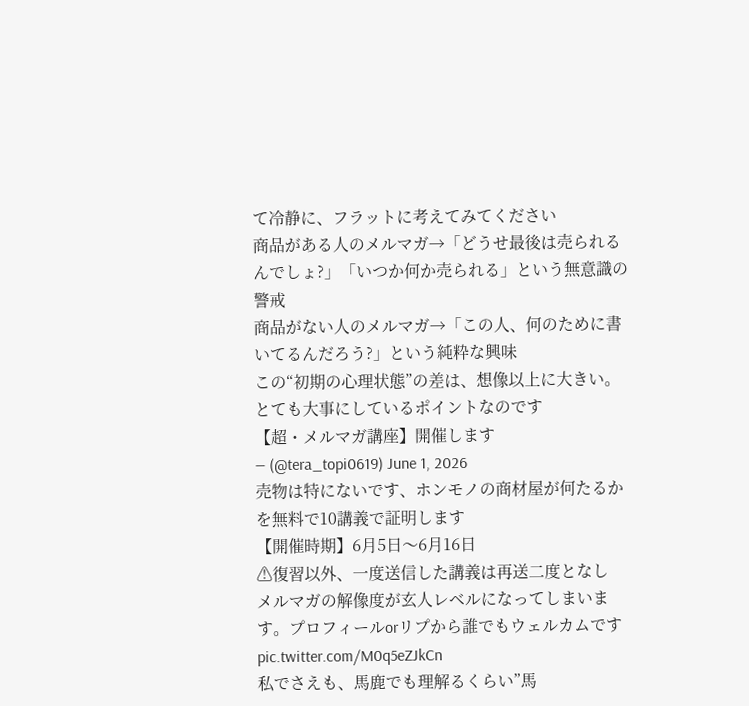て冷静に、フラットに考えてみてください
商品がある人のメルマガ→「どうせ最後は売られるんでしょ?」「いつか何か売られる」という無意識の警戒
商品がない人のメルマガ→「この人、何のために書いてるんだろう?」という純粋な興味
この“初期の心理状態”の差は、想像以上に大きい。とても大事にしているポイントなのです
【超・メルマガ講座】開催します
— (@tera_topi0619) June 1, 2026
売物は特にないです、ホンモノの商材屋が何たるかを無料で10講義で証明します
【開催時期】6月5日〜6月16日
⚠復習以外、一度送信した講義は再送二度となし
メルマガの解像度が玄人レベルになってしまいます。プロフィールorリプから誰でもウェルカムです pic.twitter.com/M0q5eZJkCn
私でさえも、馬鹿でも理解るくらい”馬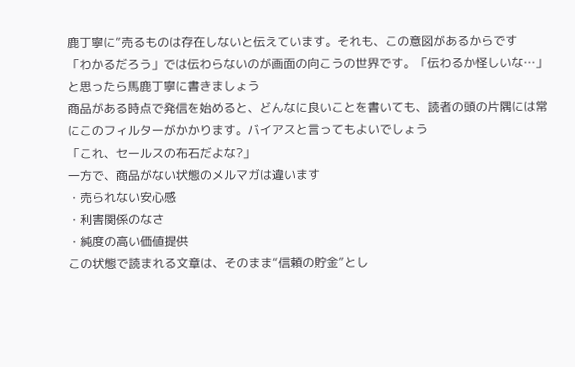鹿丁寧に”売るものは存在しないと伝えています。それも、この意図があるからです
「わかるだろう」では伝わらないのが画面の向こうの世界です。「伝わるか怪しいな…」と思ったら馬鹿丁寧に書きましょう
商品がある時点で発信を始めると、どんなに良いことを書いても、読者の頭の片隅には常にこのフィルターがかかります。バイアスと言ってもよいでしょう
「これ、セールスの布石だよな?」
一方で、商品がない状態のメルマガは違います
・売られない安心感
・利害関係のなさ
・純度の高い価値提供
この状態で読まれる文章は、そのまま“信頼の貯金”とし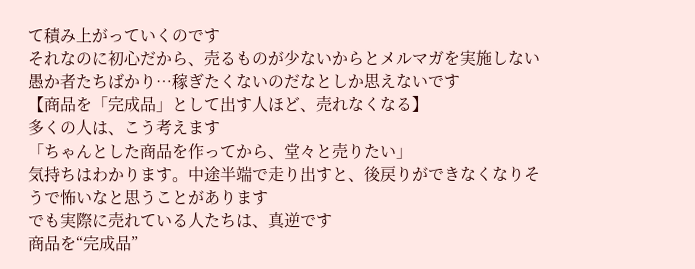て積み上がっていくのです
それなのに初心だから、売るものが少ないからとメルマガを実施しない愚か者たちばかり…稼ぎたくないのだなとしか思えないです
【商品を「完成品」として出す人ほど、売れなくなる】
多くの人は、こう考えます
「ちゃんとした商品を作ってから、堂々と売りたい」
気持ちはわかります。中途半端で走り出すと、後戻りができなくなりそうで怖いなと思うことがあります
でも実際に売れている人たちは、真逆です
商品を“完成品”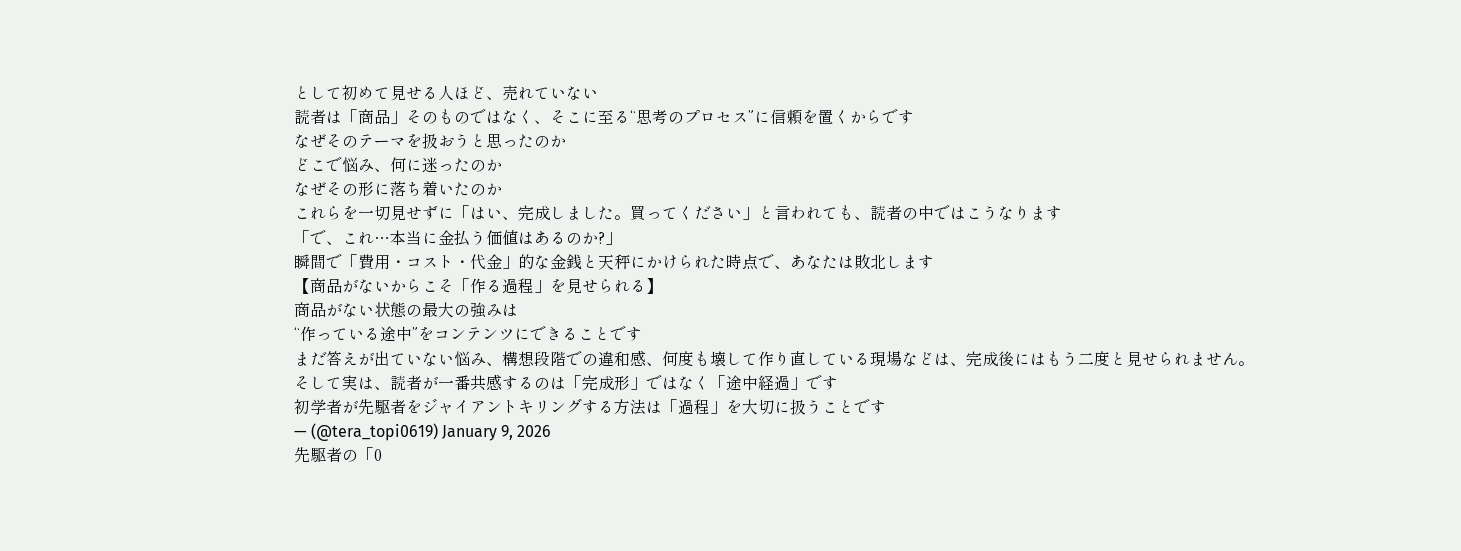として初めて見せる人ほど、売れていない
読者は「商品」そのものではなく、そこに至る“思考のプロセス”に信頼を置くからです
なぜそのテーマを扱おうと思ったのか
どこで悩み、何に迷ったのか
なぜその形に落ち着いたのか
これらを一切見せずに「はい、完成しました。買ってください」と言われても、読者の中ではこうなります
「で、これ…本当に金払う価値はあるのか?」
瞬間で「費用・コスト・代金」的な金銭と天秤にかけられた時点で、あなたは敗北します
【商品がないからこそ「作る過程」を見せられる】
商品がない状態の最大の強みは
“作っている途中”をコンテンツにできることです
まだ答えが出ていない悩み、構想段階での違和感、何度も壊して作り直している現場などは、完成後にはもう二度と見せられません。
そして実は、読者が一番共感するのは「完成形」ではなく「途中経過」です
初学者が先駆者をジャイアントキリングする方法は「過程」を大切に扱うことです
— (@tera_topi0619) January 9, 2026
先駆者の「0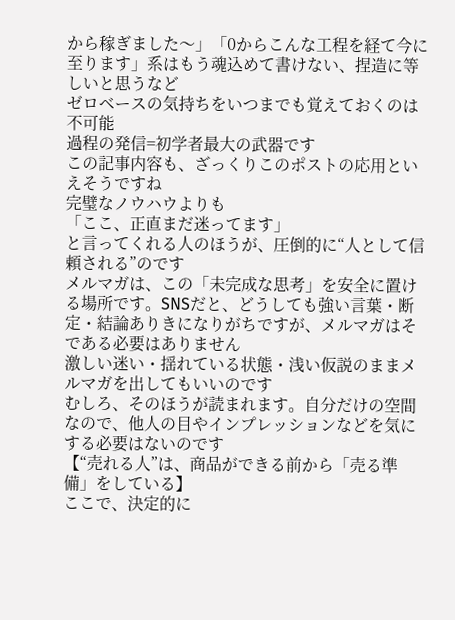から稼ぎました〜」「0からこんな工程を経て今に至ります」系はもう魂込めて書けない、捏造に等しいと思うなど
ゼロベースの気持ちをいつまでも覚えておくのは不可能
過程の発信=初学者最大の武器です
この記事内容も、ざっくりこのポストの応用といえそうですね
完璧なノウハウよりも
「ここ、正直まだ迷ってます」
と言ってくれる人のほうが、圧倒的に“人として信頼される”のです
メルマガは、この「未完成な思考」を安全に置ける場所です。SNSだと、どうしても強い言葉・断定・結論ありきになりがちですが、メルマガはそである必要はありません
激しい迷い・揺れている状態・浅い仮説のままメルマガを出してもいいのです
むしろ、そのほうが読まれます。自分だけの空間なので、他人の目やインプレッションなどを気にする必要はないのです
【“売れる人”は、商品ができる前から「売る準備」をしている】
ここで、決定的に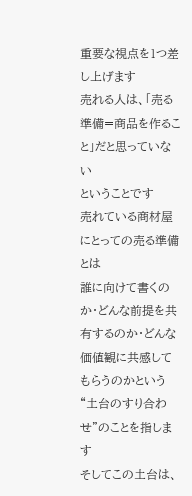重要な視点を1つ差し上げます
売れる人は、「売る準備=商品を作ること」だと思っていない
ということです
売れている商材屋にとっての売る準備とは
誰に向けて書くのか・どんな前提を共有するのか・どんな価値観に共感してもらうのかという“土台のすり合わせ”のことを指します
そしてこの土台は、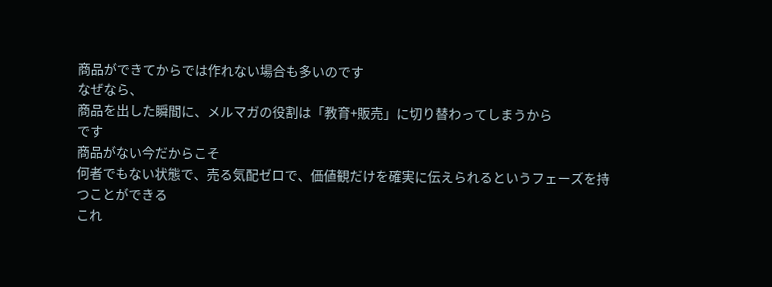商品ができてからでは作れない場合も多いのです
なぜなら、
商品を出した瞬間に、メルマガの役割は「教育+販売」に切り替わってしまうから
です
商品がない今だからこそ
何者でもない状態で、売る気配ゼロで、価値観だけを確実に伝えられるというフェーズを持つことができる
これ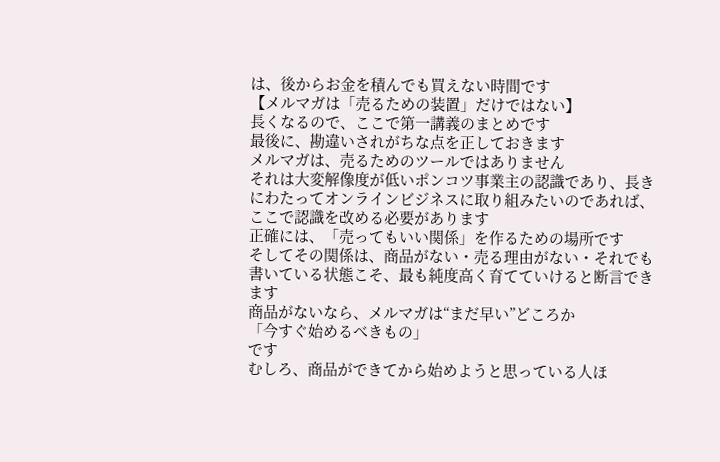は、後からお金を積んでも買えない時間です
【メルマガは「売るための装置」だけではない】
長くなるので、ここで第一講義のまとめです
最後に、勘違いされがちな点を正しておきます
メルマガは、売るためのツールではありません
それは大変解像度が低いポンコツ事業主の認識であり、長きにわたってオンラインビジネスに取り組みたいのであれば、ここで認識を改める必要があります
正確には、「売ってもいい関係」を作るための場所です
そしてその関係は、商品がない・売る理由がない・それでも書いている状態こそ、最も純度高く育てていけると断言できます
商品がないなら、メルマガは“まだ早い”どころか
「今すぐ始めるべきもの」
です
むしろ、商品ができてから始めようと思っている人ほ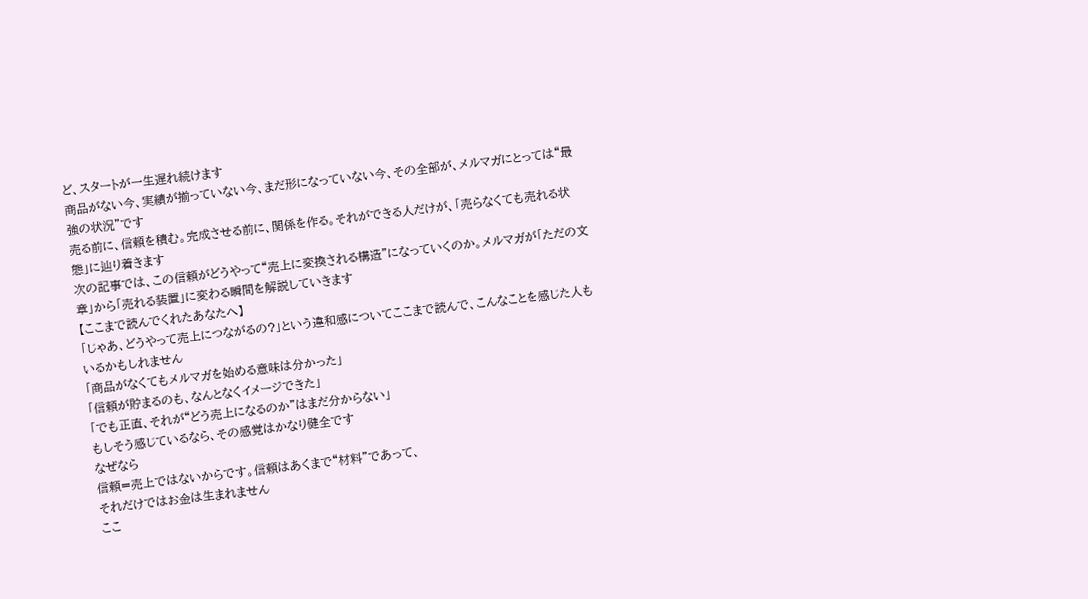ど、スタートが一生遅れ続けます
商品がない今、実績が揃っていない今、まだ形になっていない今、その全部が、メルマガにとっては“最強の状況”です
売る前に、信頼を積む。完成させる前に、関係を作る。それができる人だけが、「売らなくても売れる状態」に辿り着きます
次の記事では、この信頼がどうやって“売上に変換される構造”になっていくのか。メルマガが「ただの文章」から「売れる装置」に変わる瞬間を解説していきます
【ここまで読んでくれたあなたへ】
「じゃあ、どうやって売上につながるの?」という違和感についてここまで読んで、こんなことを感じた人もいるかもしれません
「商品がなくてもメルマガを始める意味は分かった」
「信頼が貯まるのも、なんとなくイメージできた」
「でも正直、それが“どう売上になるのか”はまだ分からない」
もしそう感じているなら、その感覚はかなり健全です
なぜなら
信頼=売上ではないからです。信頼はあくまで“材料”であって、
それだけではお金は生まれません
ここ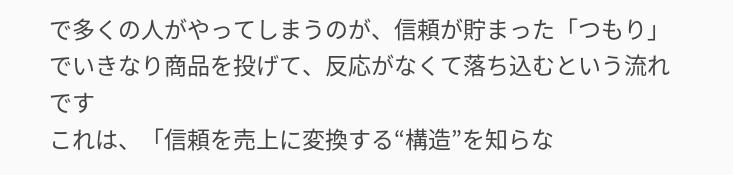で多くの人がやってしまうのが、信頼が貯まった「つもり」でいきなり商品を投げて、反応がなくて落ち込むという流れです
これは、「信頼を売上に変換する“構造”を知らな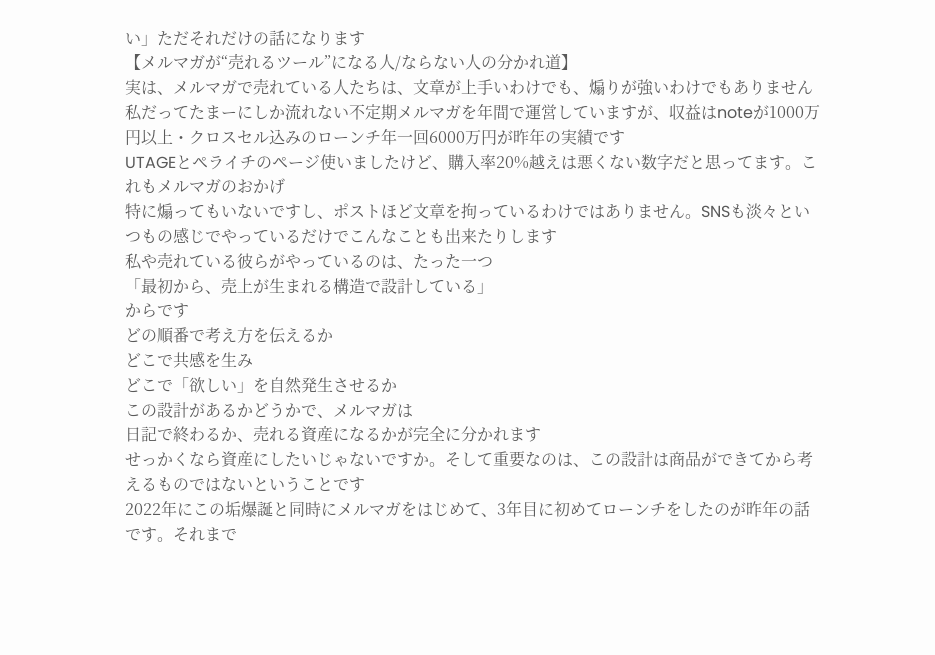い」ただそれだけの話になります
【メルマガが“売れるツール”になる人/ならない人の分かれ道】
実は、メルマガで売れている人たちは、文章が上手いわけでも、煽りが強いわけでもありません
私だってたまーにしか流れない不定期メルマガを年間で運営していますが、収益はnoteが1000万円以上・クロスセル込みのローンチ年一回6000万円が昨年の実績です
UTAGEとペライチのページ使いましたけど、購入率20%越えは悪くない数字だと思ってます。これもメルマガのおかげ
特に煽ってもいないですし、ポストほど文章を拘っているわけではありません。SNSも淡々といつもの感じでやっているだけでこんなことも出来たりします
私や売れている彼らがやっているのは、たった一つ
「最初から、売上が生まれる構造で設計している」
からです
どの順番で考え方を伝えるか
どこで共感を生み
どこで「欲しい」を自然発生させるか
この設計があるかどうかで、メルマガは
日記で終わるか、売れる資産になるかが完全に分かれます
せっかくなら資産にしたいじゃないですか。そして重要なのは、この設計は商品ができてから考えるものではないということです
2022年にこの垢爆誕と同時にメルマガをはじめて、3年目に初めてローンチをしたのが昨年の話です。それまで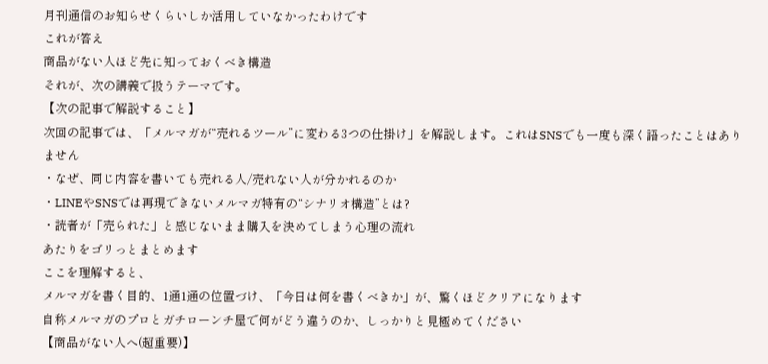月刊通信のお知らせくらいしか活用していなかったわけです
これが答え
商品がない人ほど先に知っておくべき構造
それが、次の講義で扱うテーマです。
【次の記事で解説すること】
次回の記事では、「メルマガが“売れるツール”に変わる3つの仕掛け」を解説します。これはSNSでも一度も深く語ったことはありません
・なぜ、同じ内容を書いても売れる人/売れない人が分かれるのか
・LINEやSNSでは再現できないメルマガ特有の“シナリオ構造”とは?
・読者が「売られた」と感じないまま購入を決めてしまう心理の流れ
あたりをゴリっとまとめます
ここを理解すると、
メルマガを書く目的、1通1通の位置づけ、「今日は何を書くべきか」が、驚くほどクリアになります
自称メルマガのプロとガチローンチ屋で何がどう違うのか、しっかりと見極めてください
【商品がない人へ(超重要)】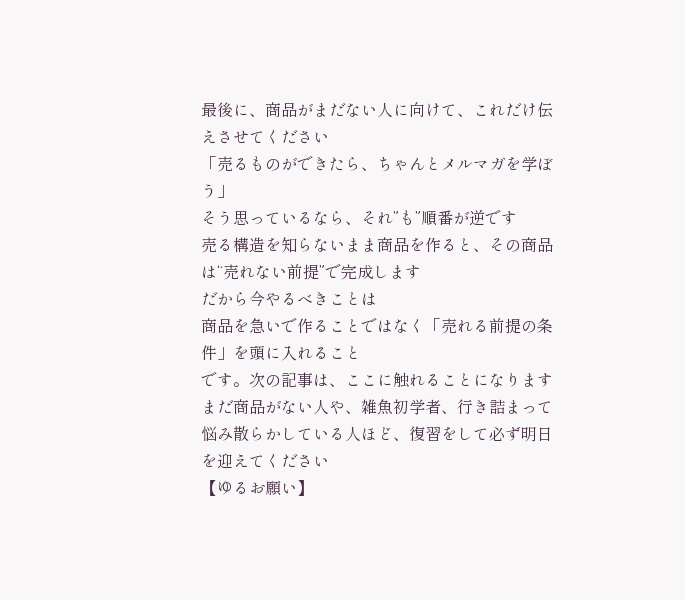最後に、商品がまだない人に向けて、これだけ伝えさせてください
「売るものができたら、ちゃんとメルマガを学ぼう」
そう思っているなら、それ”も”順番が逆です
売る構造を知らないまま商品を作ると、その商品は“売れない前提”で完成します
だから今やるべきことは
商品を急いで作ることではなく「売れる前提の条件」を頭に入れること
です。次の記事は、ここに触れることになります
まだ商品がない人や、雑魚初学者、行き詰まって悩み散らかしている人ほど、復習をして必ず明日を迎えてください
【ゆるお願い】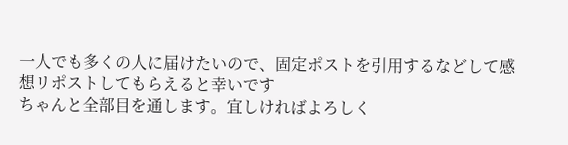一人でも多くの人に届けたいので、固定ポストを引用するなどして感想リポストしてもらえると幸いです
ちゃんと全部目を通します。宜しければよろしく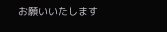お願いいたします